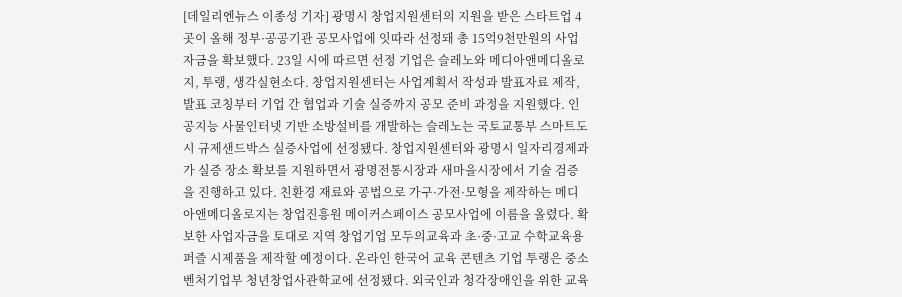[데일리엔뉴스 이종성 기자] 광명시 창업지원센터의 지원을 받은 스타트업 4곳이 올해 정부·공공기관 공모사업에 잇따라 선정돼 총 15억9천만원의 사업자금을 확보했다. 23일 시에 따르면 선정 기업은 슬레노와 메디아앤메디올로지, 투랭, 생각실현소다. 창업지원센터는 사업계획서 작성과 발표자료 제작, 발표 코칭부터 기업 간 협업과 기술 실증까지 공모 준비 과정을 지원했다. 인공지능 사물인터넷 기반 소방설비를 개발하는 슬레노는 국토교통부 스마트도시 규제샌드박스 실증사업에 선정됐다. 창업지원센터와 광명시 일자리경제과가 실증 장소 확보를 지원하면서 광명전통시장과 새마을시장에서 기술 검증을 진행하고 있다. 친환경 재료와 공법으로 가구·가전·모형을 제작하는 메디아앤메디올로지는 창업진흥원 메이커스페이스 공모사업에 이름을 올렸다. 확보한 사업자금을 토대로 지역 창업기업 모두의교육과 초·중·고교 수학교육용 퍼즐 시제품을 제작할 예정이다. 온라인 한국어 교육 콘텐츠 기업 투랭은 중소벤처기업부 청년창업사관학교에 선정됐다. 외국인과 청각장애인을 위한 교육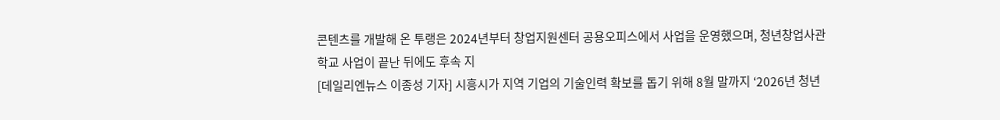콘텐츠를 개발해 온 투랭은 2024년부터 창업지원센터 공용오피스에서 사업을 운영했으며, 청년창업사관학교 사업이 끝난 뒤에도 후속 지
[데일리엔뉴스 이종성 기자] 시흥시가 지역 기업의 기술인력 확보를 돕기 위해 8월 말까지 ‘2026년 청년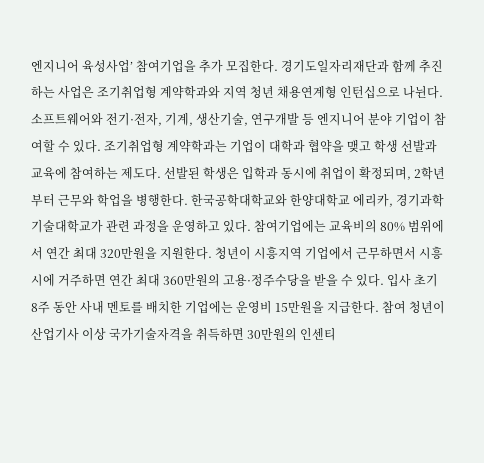엔지니어 육성사업’ 참여기업을 추가 모집한다. 경기도일자리재단과 함께 추진하는 사업은 조기취업형 계약학과와 지역 청년 채용연계형 인턴십으로 나뉜다. 소프트웨어와 전기·전자, 기계, 생산기술, 연구개발 등 엔지니어 분야 기업이 참여할 수 있다. 조기취업형 계약학과는 기업이 대학과 협약을 맺고 학생 선발과 교육에 참여하는 제도다. 선발된 학생은 입학과 동시에 취업이 확정되며, 2학년부터 근무와 학업을 병행한다. 한국공학대학교와 한양대학교 에리카, 경기과학기술대학교가 관련 과정을 운영하고 있다. 참여기업에는 교육비의 80% 범위에서 연간 최대 320만원을 지원한다. 청년이 시흥지역 기업에서 근무하면서 시흥시에 거주하면 연간 최대 360만원의 고용·정주수당을 받을 수 있다. 입사 초기 8주 동안 사내 멘토를 배치한 기업에는 운영비 15만원을 지급한다. 참여 청년이 산업기사 이상 국가기술자격을 취득하면 30만원의 인센티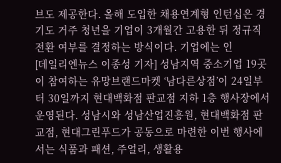브도 제공한다. 올해 도입한 채용연계형 인턴십은 경기도 거주 청년을 기업이 3개월간 고용한 뒤 정규직 전환 여부를 결정하는 방식이다. 기업에는 인
[데일리엔뉴스 이종성 기자] 성남지역 중소기업 19곳이 참여하는 유망브랜드마켓 ‘남다른상점’이 24일부터 30일까지 현대백화점 판교점 지하 1층 행사장에서 운영된다. 성남시와 성남산업진흥원, 현대백화점 판교점, 현대그린푸드가 공동으로 마련한 이번 행사에서는 식품과 패션, 주얼리, 생활용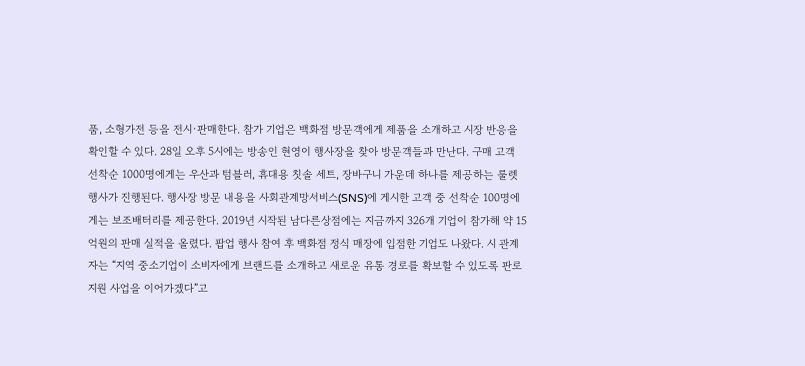품, 소형가전 등을 전시·판매한다. 참가 기업은 백화점 방문객에게 제품을 소개하고 시장 반응을 확인할 수 있다. 28일 오후 5시에는 방송인 현영이 행사장을 찾아 방문객들과 만난다. 구매 고객 선착순 1000명에게는 우산과 텀블러, 휴대용 칫솔 세트, 장바구니 가운데 하나를 제공하는 룰렛 행사가 진행된다. 행사장 방문 내용을 사회관계망서비스(SNS)에 게시한 고객 중 선착순 100명에게는 보조배터리를 제공한다. 2019년 시작된 남다른상점에는 지금까지 326개 기업이 참가해 약 15억원의 판매 실적을 올렸다. 팝업 행사 참여 후 백화점 정식 매장에 입점한 기업도 나왔다. 시 관계자는 “지역 중소기업이 소비자에게 브랜드를 소개하고 새로운 유통 경로를 확보할 수 있도록 판로 지원 사업을 이어가겠다”고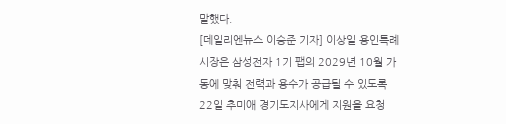말했다.
[데일리엔뉴스 이승준 기자] 이상일 용인특례시장은 삼성전자 1기 팹의 2029년 10월 가동에 맞춰 전력과 용수가 공급될 수 있도록 22일 추미애 경기도지사에게 지원을 요청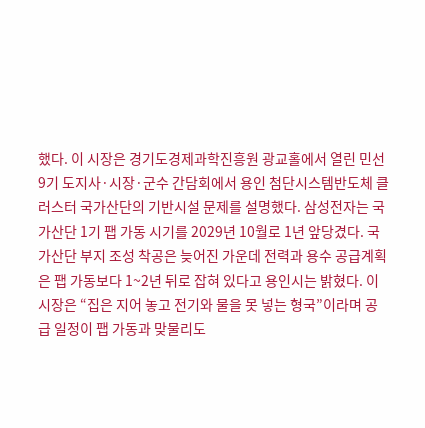했다. 이 시장은 경기도경제과학진흥원 광교홀에서 열린 민선9기 도지사·시장·군수 간담회에서 용인 첨단시스템반도체 클러스터 국가산단의 기반시설 문제를 설명했다. 삼성전자는 국가산단 1기 팹 가동 시기를 2029년 10월로 1년 앞당겼다. 국가산단 부지 조성 착공은 늦어진 가운데 전력과 용수 공급계획은 팹 가동보다 1~2년 뒤로 잡혀 있다고 용인시는 밝혔다. 이 시장은 “집은 지어 놓고 전기와 물을 못 넣는 형국”이라며 공급 일정이 팹 가동과 맞물리도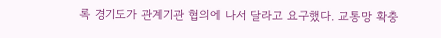록 경기도가 관계기관 협의에 나서 달라고 요구했다. 교통망 확충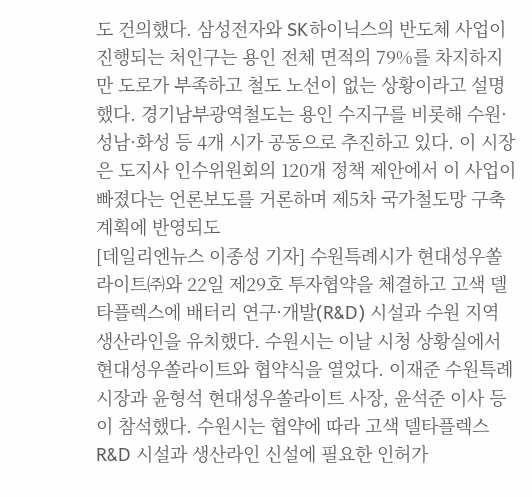도 건의했다. 삼성전자와 SK하이닉스의 반도체 사업이 진행되는 처인구는 용인 전체 면적의 79%를 차지하지만 도로가 부족하고 철도 노선이 없는 상황이라고 설명했다. 경기남부광역철도는 용인 수지구를 비롯해 수원·성남·화성 등 4개 시가 공동으로 추진하고 있다. 이 시장은 도지사 인수위원회의 120개 정책 제안에서 이 사업이 빠졌다는 언론보도를 거론하며 제5차 국가철도망 구축계획에 반영되도
[데일리엔뉴스 이종성 기자] 수원특례시가 현대성우쏠라이트㈜와 22일 제29호 투자협약을 체결하고 고색 델타플렉스에 배터리 연구·개발(R&D) 시설과 수원 지역 생산라인을 유치했다. 수원시는 이날 시청 상황실에서 현대성우쏠라이트와 협약식을 열었다. 이재준 수원특례시장과 윤형석 현대성우쏠라이트 사장, 윤석준 이사 등이 참석했다. 수원시는 협약에 따라 고색 델타플렉스 R&D 시설과 생산라인 신설에 필요한 인허가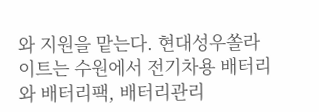와 지원을 맡는다. 현대성우쏠라이트는 수원에서 전기차용 배터리와 배터리팩, 배터리관리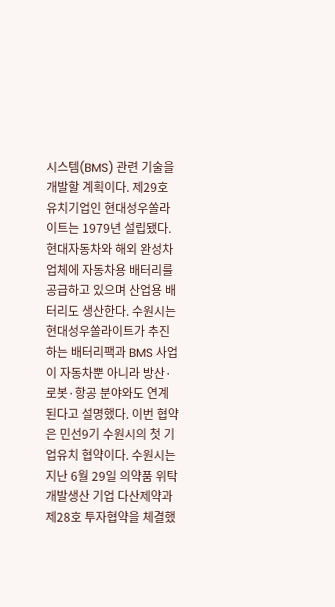시스템(BMS) 관련 기술을 개발할 계획이다. 제29호 유치기업인 현대성우쏠라이트는 1979년 설립됐다. 현대자동차와 해외 완성차 업체에 자동차용 배터리를 공급하고 있으며 산업용 배터리도 생산한다. 수원시는 현대성우쏠라이트가 추진하는 배터리팩과 BMS 사업이 자동차뿐 아니라 방산·로봇·항공 분야와도 연계된다고 설명했다. 이번 협약은 민선9기 수원시의 첫 기업유치 협약이다. 수원시는 지난 6월 29일 의약품 위탁개발생산 기업 다산제약과 제28호 투자협약을 체결했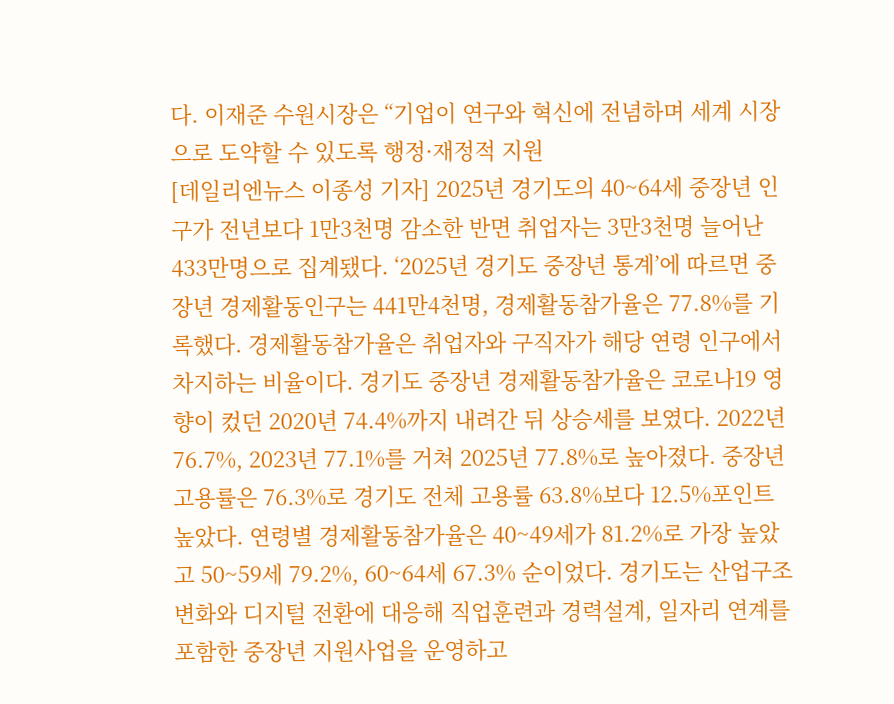다. 이재준 수원시장은 “기업이 연구와 혁신에 전념하며 세계 시장으로 도약할 수 있도록 행정·재정적 지원
[데일리엔뉴스 이종성 기자] 2025년 경기도의 40~64세 중장년 인구가 전년보다 1만3천명 감소한 반면 취업자는 3만3천명 늘어난 433만명으로 집계됐다. ‘2025년 경기도 중장년 통계’에 따르면 중장년 경제활동인구는 441만4천명, 경제활동참가율은 77.8%를 기록했다. 경제활동참가율은 취업자와 구직자가 해당 연령 인구에서 차지하는 비율이다. 경기도 중장년 경제활동참가율은 코로나19 영향이 컸던 2020년 74.4%까지 내려간 뒤 상승세를 보였다. 2022년 76.7%, 2023년 77.1%를 거쳐 2025년 77.8%로 높아졌다. 중장년 고용률은 76.3%로 경기도 전체 고용률 63.8%보다 12.5%포인트 높았다. 연령별 경제활동참가율은 40~49세가 81.2%로 가장 높았고 50~59세 79.2%, 60~64세 67.3% 순이었다. 경기도는 산업구조 변화와 디지털 전환에 대응해 직업훈련과 경력설계, 일자리 연계를 포함한 중장년 지원사업을 운영하고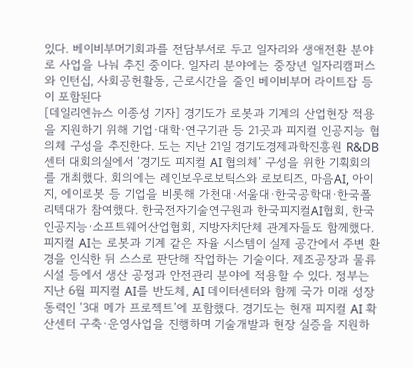있다. 베이비부머기회과를 전담부서로 두고 일자리와 생애전환 분야로 사업을 나눠 추진 중이다. 일자리 분야에는 중장년 일자리캠퍼스와 인턴십, 사회공헌활동, 근로시간을 줄인 베이비부머 라이트잡 등이 포함된다
[데일리엔뉴스 이종성 기자] 경기도가 로봇과 기계의 산업현장 적용을 지원하기 위해 기업·대학·연구기관 등 21곳과 피지컬 인공지능 협의체 구성을 추진한다. 도는 지난 21일 경기도경제과학진흥원 R&DB센터 대회의실에서 ‘경기도 피지컬 AI 협의체’ 구성을 위한 기획회의를 개최했다. 회의에는 레인보우로보틱스와 로보티즈, 마음AI, 아이지, 에이로봇 등 기업을 비롯해 가천대·서울대·한국공학대·한국폴리텍대가 참여했다. 한국전자기술연구원과 한국피지컬AI협회, 한국인공지능·소프트웨어산업협회, 지방자치단체 관계자들도 함께했다. 피지컬 AI는 로봇과 기계 같은 자율 시스템이 실제 공간에서 주변 환경을 인식한 뒤 스스로 판단해 작업하는 기술이다. 제조공장과 물류시설 등에서 생산 공정과 안전관리 분야에 적용할 수 있다. 정부는 지난 6월 피지컬 AI를 반도체, AI 데이터센터와 함께 국가 미래 성장동력인 ‘3대 메가 프로젝트’에 포함했다. 경기도는 현재 피지컬 AI 확산센터 구축·운영사업을 진행하며 기술개발과 현장 실증을 지원하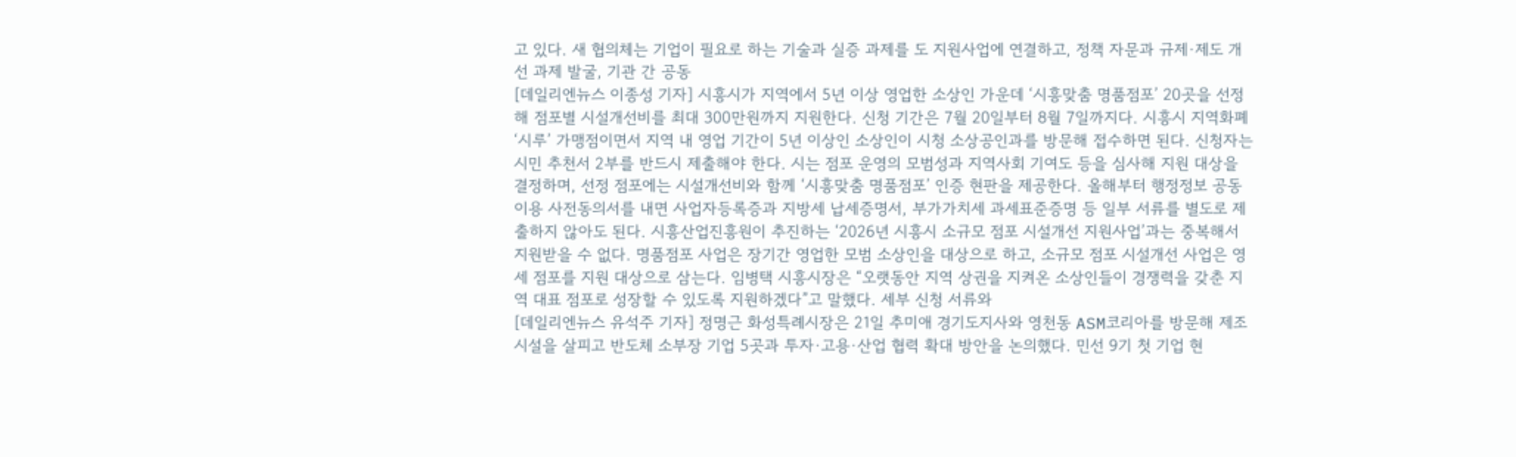고 있다. 새 협의체는 기업이 필요로 하는 기술과 실증 과제를 도 지원사업에 연결하고, 정책 자문과 규제·제도 개선 과제 발굴, 기관 간 공동
[데일리엔뉴스 이종성 기자] 시흥시가 지역에서 5년 이상 영업한 소상인 가운데 ‘시흥맞춤 명품점포’ 20곳을 선정해 점포별 시설개선비를 최대 300만원까지 지원한다. 신청 기간은 7월 20일부터 8월 7일까지다. 시흥시 지역화폐 ‘시루’ 가맹점이면서 지역 내 영업 기간이 5년 이상인 소상인이 시청 소상공인과를 방문해 접수하면 된다. 신청자는 시민 추천서 2부를 반드시 제출해야 한다. 시는 점포 운영의 모범성과 지역사회 기여도 등을 심사해 지원 대상을 결정하며, 선정 점포에는 시설개선비와 함께 ‘시흥맞춤 명품점포’ 인증 현판을 제공한다. 올해부터 행정정보 공동이용 사전동의서를 내면 사업자등록증과 지방세 납세증명서, 부가가치세 과세표준증명 등 일부 서류를 별도로 제출하지 않아도 된다. 시흥산업진흥원이 추진하는 ‘2026년 시흥시 소규모 점포 시설개선 지원사업’과는 중복해서 지원받을 수 없다. 명품점포 사업은 장기간 영업한 모범 소상인을 대상으로 하고, 소규모 점포 시설개선 사업은 영세 점포를 지원 대상으로 삼는다. 임병택 시흥시장은 “오랫동안 지역 상권을 지켜온 소상인들이 경쟁력을 갖춘 지역 대표 점포로 성장할 수 있도록 지원하겠다”고 말했다. 세부 신청 서류와
[데일리엔뉴스 유석주 기자] 정명근 화성특례시장은 21일 추미애 경기도지사와 영천동 ASM코리아를 방문해 제조시설을 살피고 반도체 소부장 기업 5곳과 투자·고용·산업 협력 확대 방안을 논의했다. 민선 9기 첫 기업 현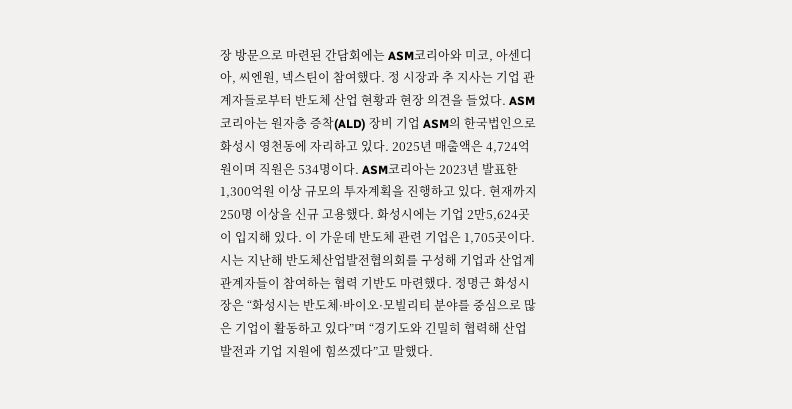장 방문으로 마련된 간담회에는 ASM코리아와 미코, 아센디아, 씨엔원, 넥스틴이 참여했다. 정 시장과 추 지사는 기업 관계자들로부터 반도체 산업 현황과 현장 의견을 들었다. ASM코리아는 원자층 증착(ALD) 장비 기업 ASM의 한국법인으로 화성시 영천동에 자리하고 있다. 2025년 매출액은 4,724억원이며 직원은 534명이다. ASM코리아는 2023년 발표한 1,300억원 이상 규모의 투자계획을 진행하고 있다. 현재까지 250명 이상을 신규 고용했다. 화성시에는 기업 2만5,624곳이 입지해 있다. 이 가운데 반도체 관련 기업은 1,705곳이다. 시는 지난해 반도체산업발전협의회를 구성해 기업과 산업계 관계자들이 참여하는 협력 기반도 마련했다. 정명근 화성시장은 “화성시는 반도체·바이오·모빌리티 분야를 중심으로 많은 기업이 활동하고 있다”며 “경기도와 긴밀히 협력해 산업 발전과 기업 지원에 힘쓰겠다”고 말했다.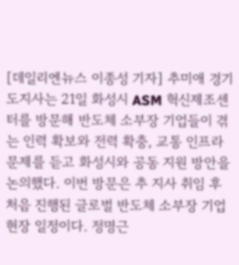[데일리엔뉴스 이종성 기자] 추미애 경기도지사는 21일 화성시 ASM 혁신제조센터를 방문해 반도체 소부장 기업들이 겪는 인력 확보와 전력 확충, 교통 인프라 문제를 듣고 화성시와 공동 지원 방안을 논의했다. 이번 방문은 추 지사 취임 후 처음 진행된 글로벌 반도체 소부장 기업 현장 일정이다. 정명근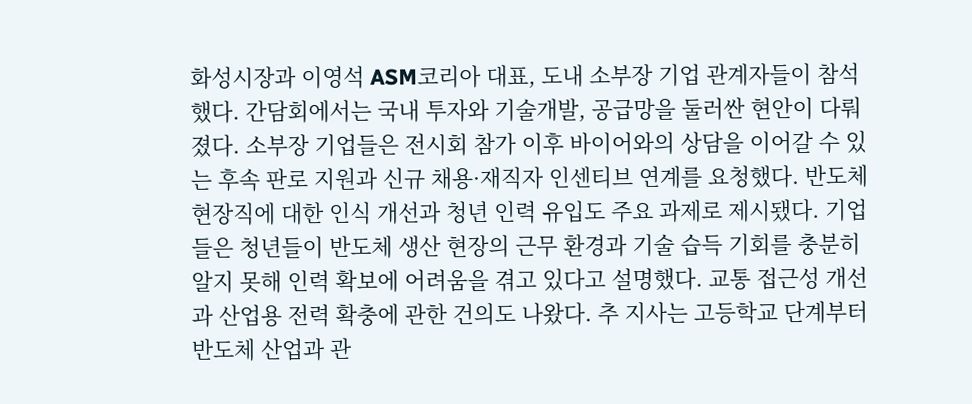화성시장과 이영석 ASM코리아 대표, 도내 소부장 기업 관계자들이 참석했다. 간담회에서는 국내 투자와 기술개발, 공급망을 둘러싼 현안이 다뤄졌다. 소부장 기업들은 전시회 참가 이후 바이어와의 상담을 이어갈 수 있는 후속 판로 지원과 신규 채용·재직자 인센티브 연계를 요청했다. 반도체 현장직에 대한 인식 개선과 청년 인력 유입도 주요 과제로 제시됐다. 기업들은 청년들이 반도체 생산 현장의 근무 환경과 기술 습득 기회를 충분히 알지 못해 인력 확보에 어려움을 겪고 있다고 설명했다. 교통 접근성 개선과 산업용 전력 확충에 관한 건의도 나왔다. 추 지사는 고등학교 단계부터 반도체 산업과 관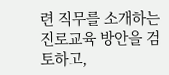련 직무를 소개하는 진로교육 방안을 검토하고,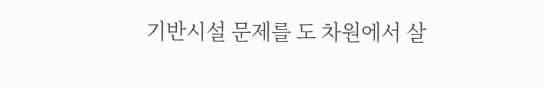기반시설 문제를 도 차원에서 살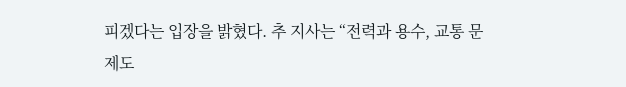피겠다는 입장을 밝혔다. 추 지사는 “전력과 용수, 교통 문제도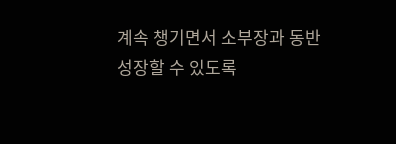계속 챙기면서 소부장과 동반성장할 수 있도록